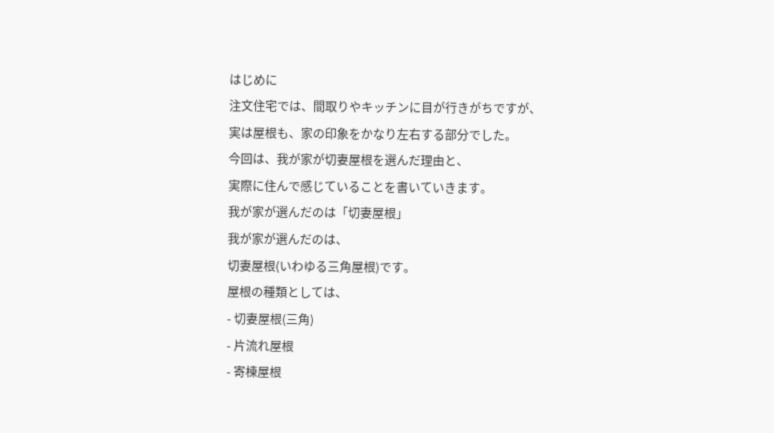はじめに
注文住宅では、間取りやキッチンに目が行きがちですが、
実は屋根も、家の印象をかなり左右する部分でした。
今回は、我が家が切妻屋根を選んだ理由と、
実際に住んで感じていることを書いていきます。
我が家が選んだのは「切妻屋根」
我が家が選んだのは、
切妻屋根(いわゆる三角屋根)です。
屋根の種類としては、
- 切妻屋根(三角)
- 片流れ屋根
- 寄棟屋根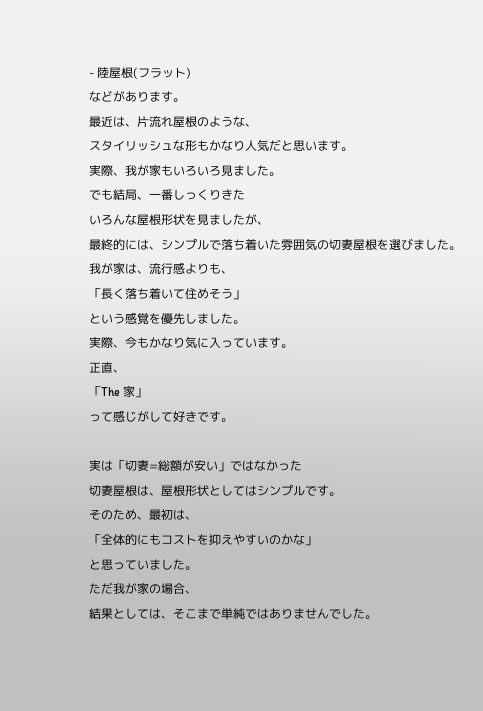- 陸屋根(フラット)
などがあります。
最近は、片流れ屋根のような、
スタイリッシュな形もかなり人気だと思います。
実際、我が家もいろいろ見ました。
でも結局、一番しっくりきた
いろんな屋根形状を見ましたが、
最終的には、シンプルで落ち着いた雰囲気の切妻屋根を選びました。
我が家は、流行感よりも、
「長く落ち着いて住めそう」
という感覚を優先しました。
実際、今もかなり気に入っています。
正直、
「The 家」
って感じがして好きです。

実は「切妻=総額が安い」ではなかった
切妻屋根は、屋根形状としてはシンプルです。
そのため、最初は、
「全体的にもコストを抑えやすいのかな」
と思っていました。
ただ我が家の場合、
結果としては、そこまで単純ではありませんでした。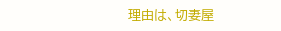理由は、切妻屋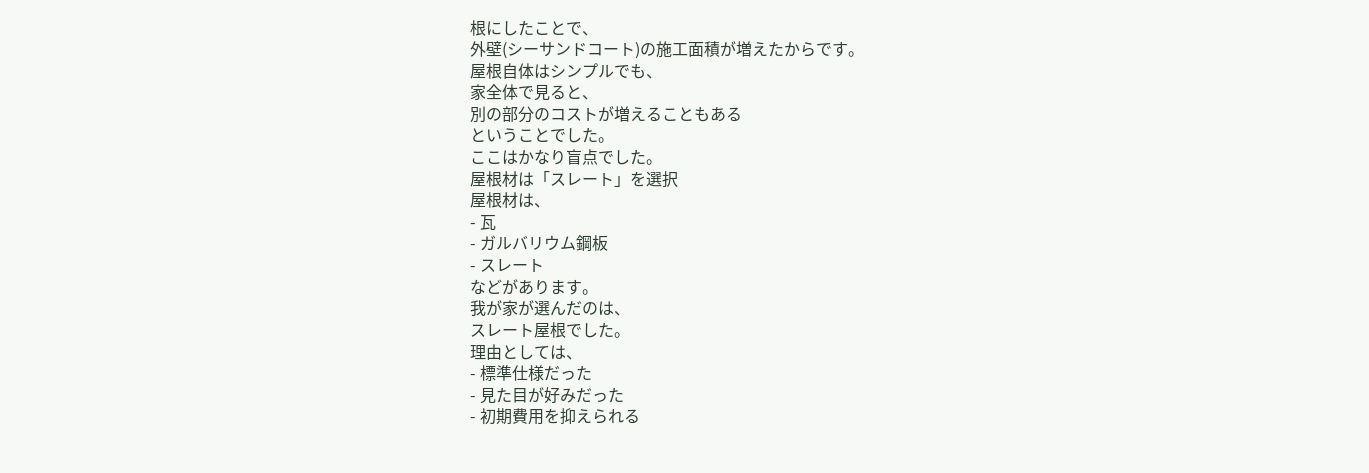根にしたことで、
外壁(シーサンドコート)の施工面積が増えたからです。
屋根自体はシンプルでも、
家全体で見ると、
別の部分のコストが増えることもある
ということでした。
ここはかなり盲点でした。
屋根材は「スレート」を選択
屋根材は、
- 瓦
- ガルバリウム鋼板
- スレート
などがあります。
我が家が選んだのは、
スレート屋根でした。
理由としては、
- 標準仕様だった
- 見た目が好みだった
- 初期費用を抑えられる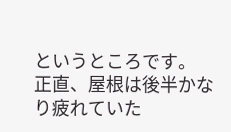というところです。
正直、屋根は後半かなり疲れていた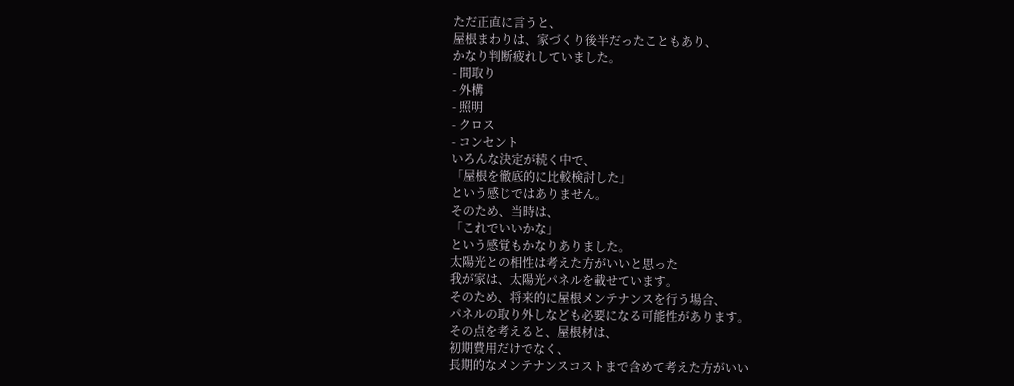ただ正直に言うと、
屋根まわりは、家づくり後半だったこともあり、
かなり判断疲れしていました。
- 間取り
- 外構
- 照明
- クロス
- コンセント
いろんな決定が続く中で、
「屋根を徹底的に比較検討した」
という感じではありません。
そのため、当時は、
「これでいいかな」
という感覚もかなりありました。
太陽光との相性は考えた方がいいと思った
我が家は、太陽光パネルを載せています。
そのため、将来的に屋根メンテナンスを行う場合、
パネルの取り外しなども必要になる可能性があります。
その点を考えると、屋根材は、
初期費用だけでなく、
長期的なメンテナンスコストまで含めて考えた方がいい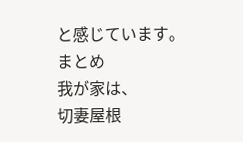と感じています。
まとめ
我が家は、
切妻屋根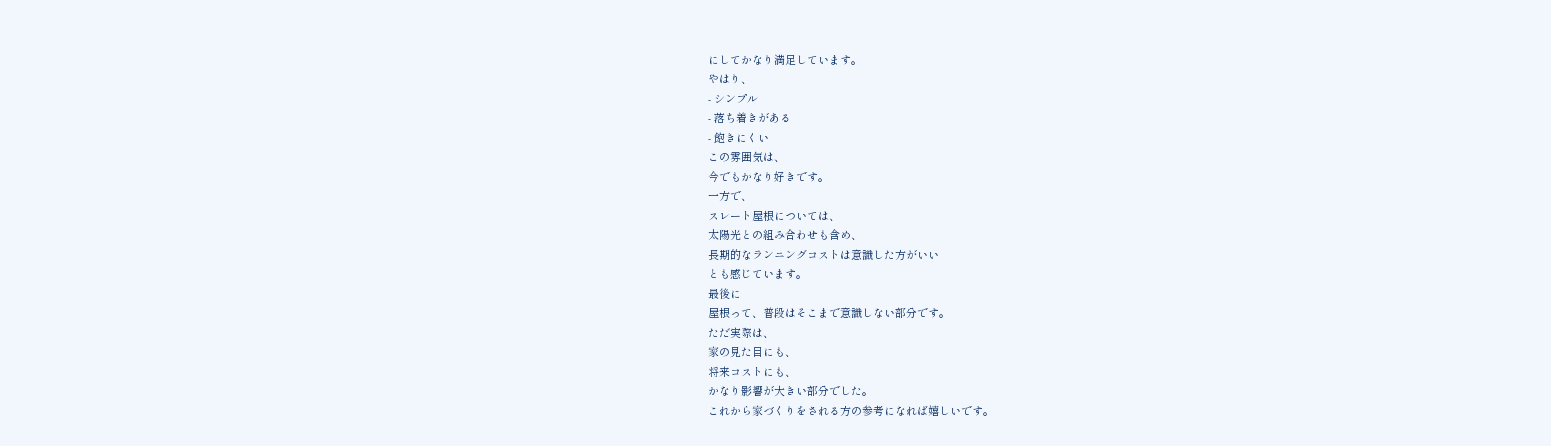にしてかなり満足しています。
やはり、
- シンプル
- 落ち着きがある
- 飽きにくい
この雰囲気は、
今でもかなり好きです。
一方で、
スレート屋根については、
太陽光との組み合わせも含め、
長期的なランニングコストは意識した方がいい
とも感じています。
最後に
屋根って、普段はそこまで意識しない部分です。
ただ実際は、
家の見た目にも、
将来コストにも、
かなり影響が大きい部分でした。
これから家づくりをされる方の参考になれば嬉しいです。